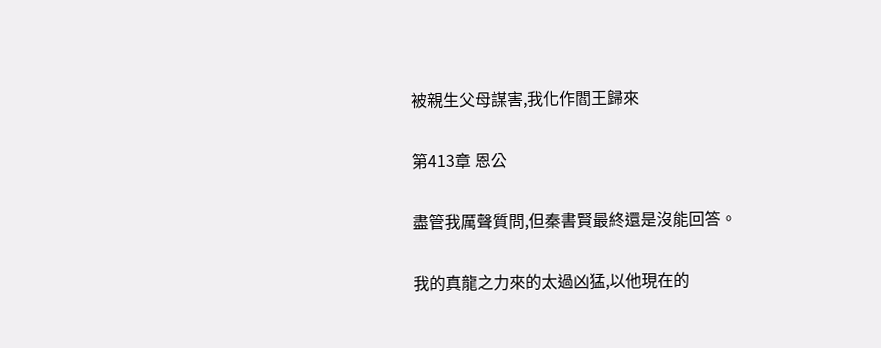被親生父母謀害,我化作閻王歸來

第413章 恩公

盡管我厲聲質問,但秦書賢最終還是沒能回答。

我的真龍之力來的太過凶猛,以他現在的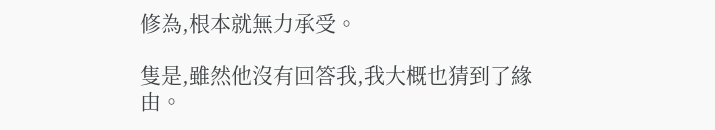修為,根本就無力承受。

隻是,雖然他沒有回答我,我大概也猜到了緣由。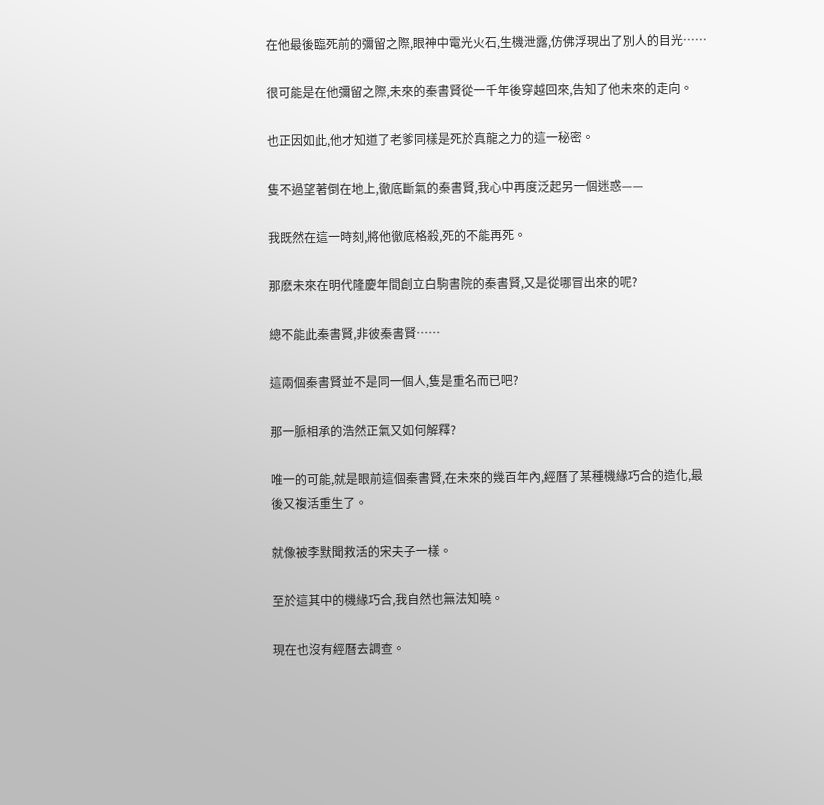在他最後臨死前的彌留之際,眼神中電光火石,生機泄露,仿佛浮現出了別人的目光……

很可能是在他彌留之際,未來的秦書賢從一千年後穿越回來,告知了他未來的走向。

也正因如此,他才知道了老爹同樣是死於真龍之力的這一秘密。

隻不過望著倒在地上,徹底斷氣的秦書賢,我心中再度泛起另一個迷惑——

我既然在這一時刻,將他徹底格殺,死的不能再死。

那麽未來在明代隆慶年間創立白駒書院的秦書賢,又是從哪冒出來的呢?

總不能此秦書賢,非彼秦書賢……

這兩個秦書賢並不是同一個人,隻是重名而已吧?

那一脈相承的浩然正氣又如何解釋?

唯一的可能,就是眼前這個秦書賢,在未來的幾百年內,經曆了某種機緣巧合的造化,最後又複活重生了。

就像被李默聞救活的宋夫子一樣。

至於這其中的機緣巧合,我自然也無法知曉。

現在也沒有經曆去調查。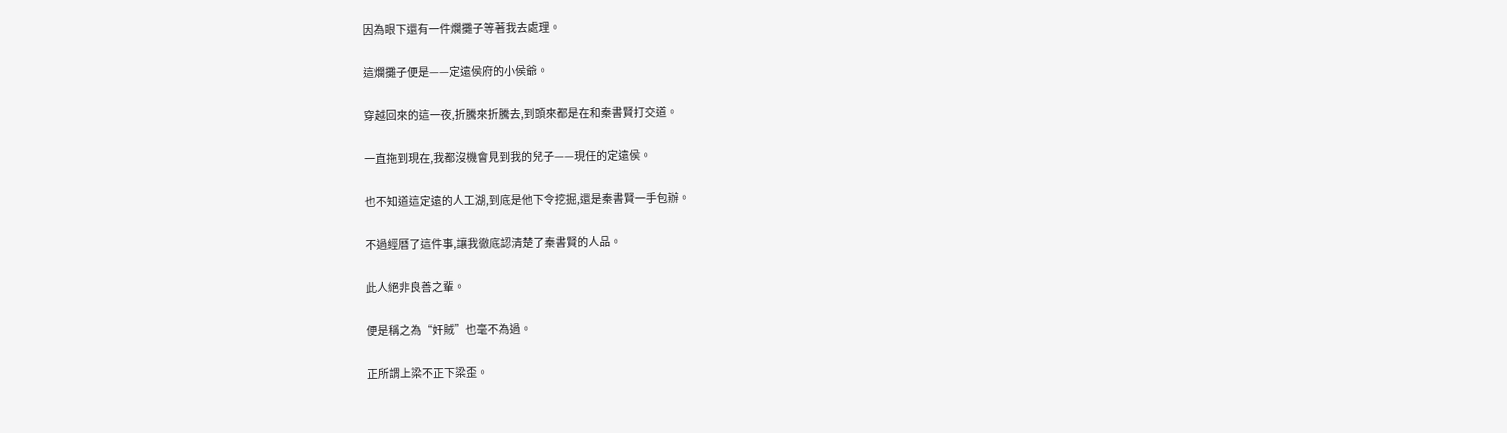因為眼下還有一件爛攤子等著我去處理。

這爛攤子便是——定遠侯府的小侯爺。

穿越回來的這一夜,折騰來折騰去,到頭來都是在和秦書賢打交道。

一直拖到現在,我都沒機會見到我的兒子——現任的定遠侯。

也不知道這定遠的人工湖,到底是他下令挖掘,還是秦書賢一手包辦。

不過經曆了這件事,讓我徹底認清楚了秦書賢的人品。

此人絕非良善之輩。

便是稱之為“奸賊”也毫不為過。

正所謂上梁不正下梁歪。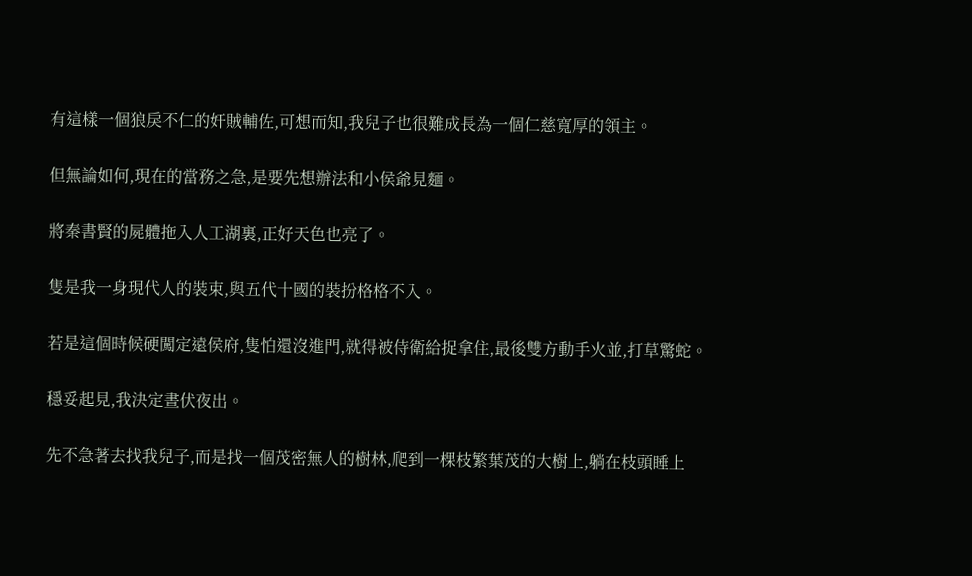有這樣一個狼戾不仁的奸賊輔佐,可想而知,我兒子也很難成長為一個仁慈寬厚的領主。

但無論如何,現在的當務之急,是要先想辦法和小侯爺見麵。

將秦書賢的屍體拖入人工湖裏,正好天色也亮了。

隻是我一身現代人的裝束,與五代十國的裝扮格格不入。

若是這個時候硬闖定遠侯府,隻怕還沒進門,就得被侍衛給捉拿住,最後雙方動手火並,打草驚蛇。

穩妥起見,我決定晝伏夜出。

先不急著去找我兒子,而是找一個茂密無人的樹林,爬到一棵枝繁葉茂的大樹上,躺在枝頭睡上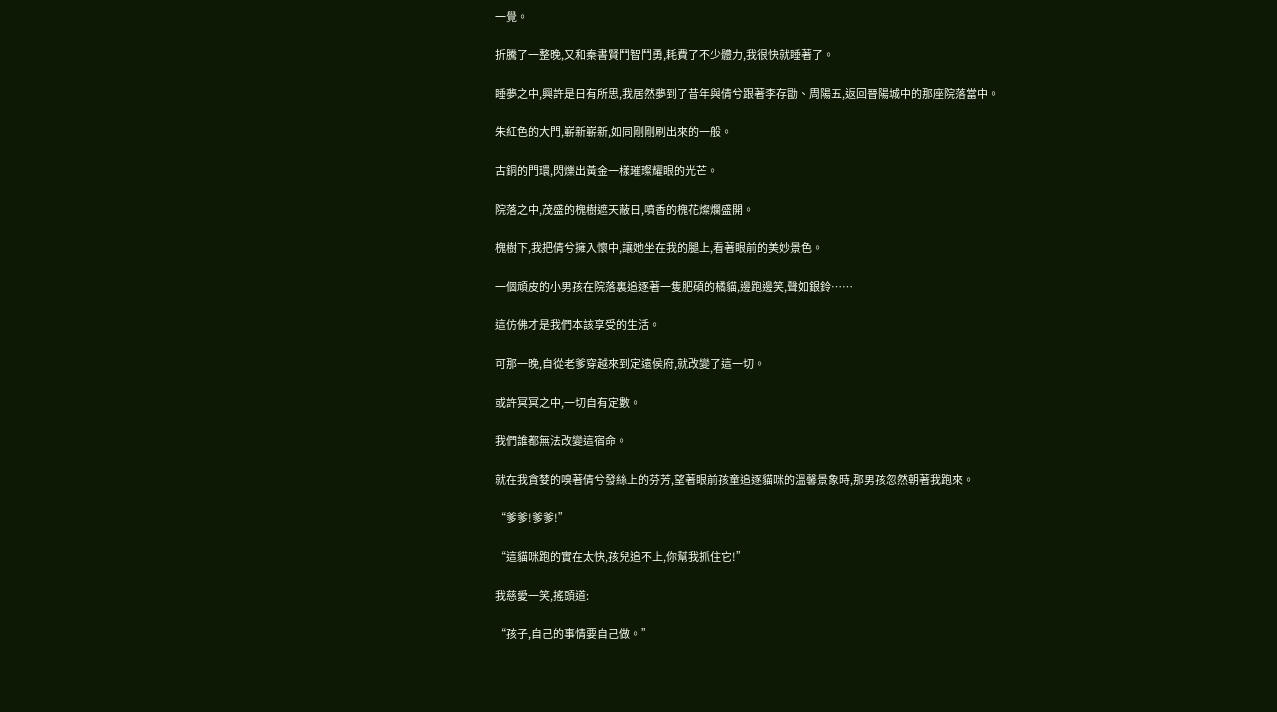一覺。

折騰了一整晚,又和秦書賢鬥智鬥勇,耗費了不少體力,我很快就睡著了。

睡夢之中,興許是日有所思,我居然夢到了昔年與倩兮跟著李存勖、周陽五,返回晉陽城中的那座院落當中。

朱紅色的大門,嶄新嶄新,如同剛剛刷出來的一般。

古銅的門環,閃爍出黃金一樣璀璨耀眼的光芒。

院落之中,茂盛的槐樹遮天蔽日,噴香的槐花燦爛盛開。

槐樹下,我把倩兮擁入懷中,讓她坐在我的腿上,看著眼前的美妙景色。

一個頑皮的小男孩在院落裏追逐著一隻肥碩的橘貓,邊跑邊笑,聲如銀鈴……

這仿佛才是我們本該享受的生活。

可那一晚,自從老爹穿越來到定遠侯府,就改變了這一切。

或許冥冥之中,一切自有定數。

我們誰都無法改變這宿命。

就在我貪婪的嗅著倩兮發絲上的芬芳,望著眼前孩童追逐貓咪的溫馨景象時,那男孩忽然朝著我跑來。

“爹爹!爹爹!”

“這貓咪跑的實在太快,孩兒追不上,你幫我抓住它!”

我慈愛一笑,搖頭道:

“孩子,自己的事情要自己做。”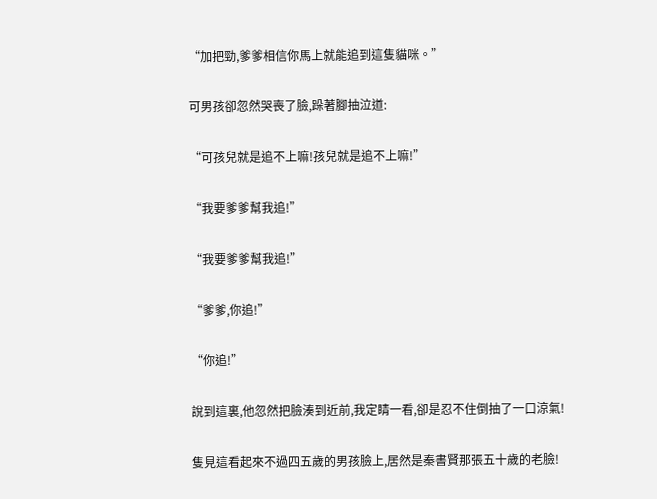“加把勁,爹爹相信你馬上就能追到這隻貓咪。”

可男孩卻忽然哭喪了臉,跺著腳抽泣道:

“可孩兒就是追不上嘛!孩兒就是追不上嘛!”

“我要爹爹幫我追!”

“我要爹爹幫我追!”

“爹爹,你追!”

“你追!”

說到這裏,他忽然把臉湊到近前,我定睛一看,卻是忍不住倒抽了一口涼氣!

隻見這看起來不過四五歲的男孩臉上,居然是秦書賢那張五十歲的老臉!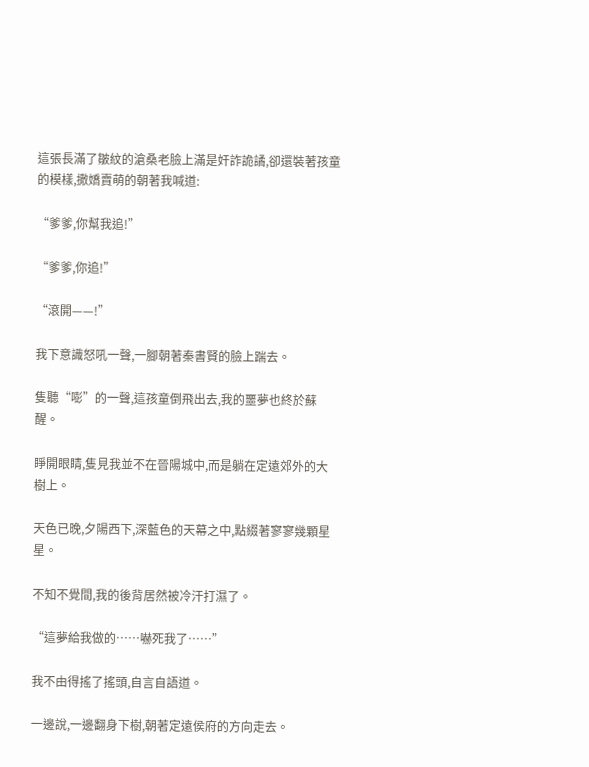這張長滿了皺紋的滄桑老臉上滿是奸詐詭譎,卻還裝著孩童的模樣,撒嬌賣萌的朝著我喊道:

“爹爹,你幫我追!”

“爹爹,你追!”

“滾開——!”

我下意識怒吼一聲,一腳朝著秦書賢的臉上踹去。

隻聽“嘭”的一聲,這孩童倒飛出去,我的噩夢也終於蘇醒。

睜開眼睛,隻見我並不在晉陽城中,而是躺在定遠郊外的大樹上。

天色已晚,夕陽西下,深藍色的天幕之中,點綴著寥寥幾顆星星。

不知不覺間,我的後背居然被冷汗打濕了。

“這夢給我做的……嚇死我了……”

我不由得搖了搖頭,自言自語道。

一邊說,一邊翻身下樹,朝著定遠侯府的方向走去。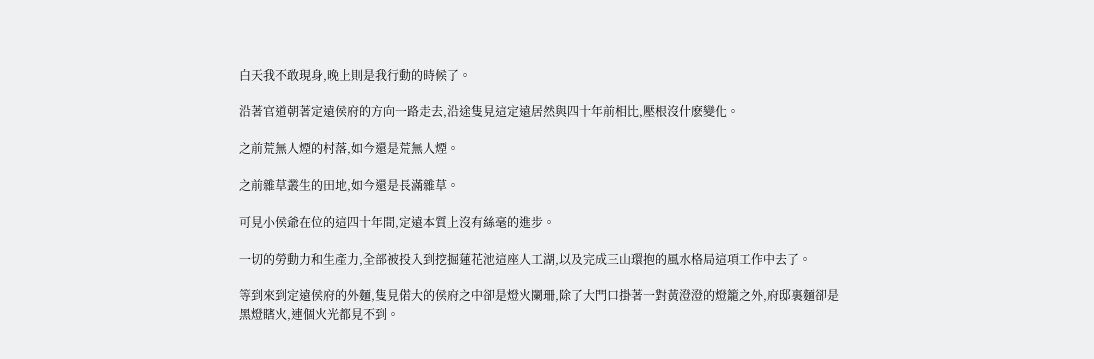白天我不敢現身,晚上則是我行動的時候了。

沿著官道朝著定遠侯府的方向一路走去,沿途隻見這定遠居然與四十年前相比,壓根沒什麽變化。

之前荒無人煙的村落,如今還是荒無人煙。

之前雜草叢生的田地,如今還是長滿雜草。

可見小侯爺在位的這四十年間,定遠本質上沒有絲毫的進步。

一切的勞動力和生產力,全部被投入到挖掘蓮花池這座人工湖,以及完成三山環抱的風水格局這項工作中去了。

等到來到定遠侯府的外麵,隻見偌大的侯府之中卻是燈火闌珊,除了大門口掛著一對黃澄澄的燈籠之外,府邸裏麵卻是黑燈瞎火,連個火光都見不到。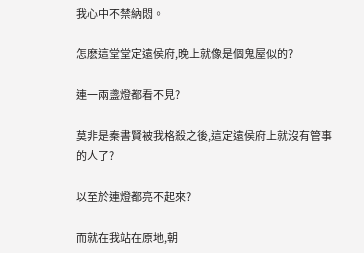我心中不禁納悶。

怎麽這堂堂定遠侯府,晚上就像是個鬼屋似的?

連一兩盞燈都看不見?

莫非是秦書賢被我格殺之後,這定遠侯府上就沒有管事的人了?

以至於連燈都亮不起來?

而就在我站在原地,朝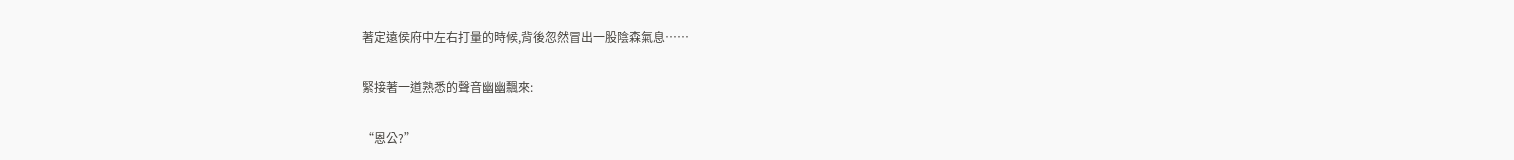著定遠侯府中左右打量的時候,背後忽然冒出一股陰森氣息……

緊接著一道熟悉的聲音幽幽飄來:

“恩公?”